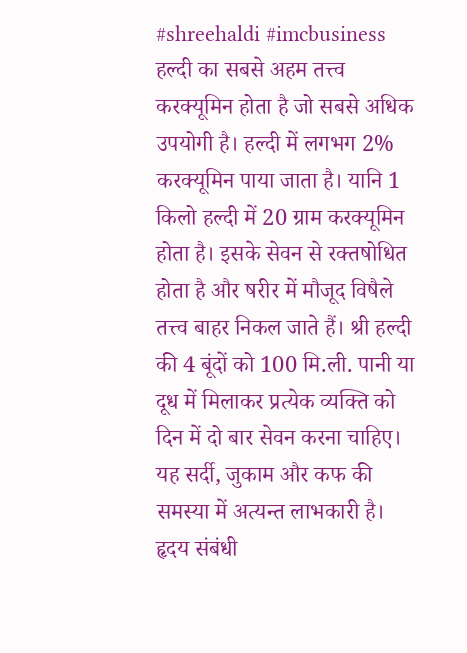#shreehaldi #imcbusiness
हल्दी का सबसे अहम तत्त्व करक्यूमिन होता है जो सबसे अधिक उपयोगी है। हल्दी में लगभग 2% करक्यूमिन पाया जाता है। यानि 1 किलो हल्दी में 20 ग्राम करक्यूमिन होता है। इसके सेवन से रक्तषोधित होता है और षरीर में मौजूद विषैले तत्त्व बाहर निकल जाते हैं। श्री हल्दी की 4 बूंदों को 100 मि.ली. पानी या दूध में मिलाकर प्रत्येक व्यक्ति को दिन में दो बार सेवन करना चाहिए।
यह सर्दी, जुकाम और कफ की समस्या में अत्यन्त लाभकारी है।
हृदय संबंधी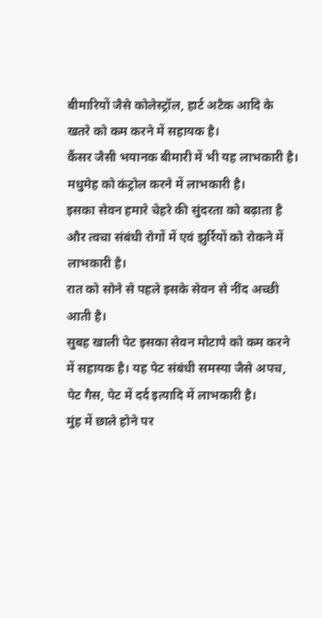बीमारियों जैसे कोलेस्ट्रॉल, हार्ट अटैक आदि के खतरे को कम करने में सहायक है।
कैंसर जैसी भयानक बीमारी में भी यह लाभकारी है। मधुमेह को कंट्रोल करने में लाभकारी है।
इसका सेवन हमारे चेहरे की सुंदरता को बढ़ाता है और त्वचा संबंधी रोगों में एवं झुर्रियों को रोकने में लाभकारी है।
रात को सोने से पहले इसके सेवन से नींद अच्छी आती है।
सुबह खाली पेट इसका सेवन मोटापे को कम करने में सहायक है। यह पेट संबंधी समस्या जैसे अपच, पेट गैस, पेट में दर्द इत्यादि में लाभकारी है।
मुंह में छाले होने पर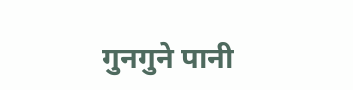गुनगुने पानी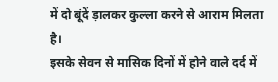में दो बूंदें ड़ालकर कुल्ला करने से आराम मिलता है।
इसके सेवन से मासिक दिनों में होने वाले दर्द में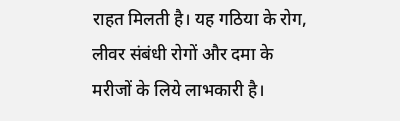राहत मिलती है। यह गठिया के रोग, लीवर संबंधी रोगों और दमा के मरीजों के लिये लाभकारी है।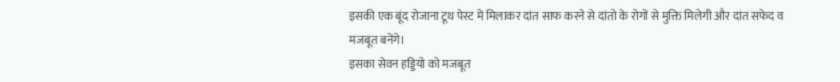इसकी एक बूंद रोजाना टूथ पेस्ट में मिलाकर दांत साफ करने से दांतो के रोगों से मुक्ति मिलेगी और दांत सफेद व मजबूत बनेंगे।
इसका सेवन हड्डियो को मजबूत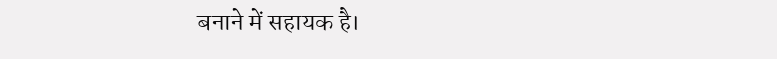बनाने में सहायक है।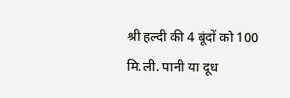श्री हल्दी की 4 बूंदों को 100 मि.ली. पानी या दूध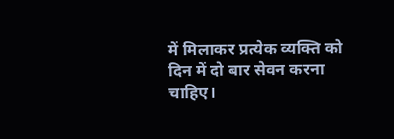में मिलाकर प्रत्येक व्यक्ति को दिन में दो बार सेवन करना चाहिए।